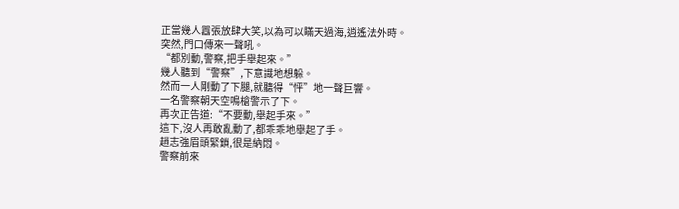正當幾人囂張放肆大笑,以為可以瞞天過海,逍遙法外時。
突然,門口傳來一聲吼。
“都別動,警察,把手舉起來。”
幾人聽到“警察”,下意識地想躲。
然而一人剛動了下腿,就聽得“怦”地一聲巨響。
一名警察朝天空鳴槍警示了下。
再次正告道:“不要動,舉起手來。”
這下,沒人再敢亂動了,都乖乖地舉起了手。
趙志強眉頭緊鎖,很是納悶。
警察前來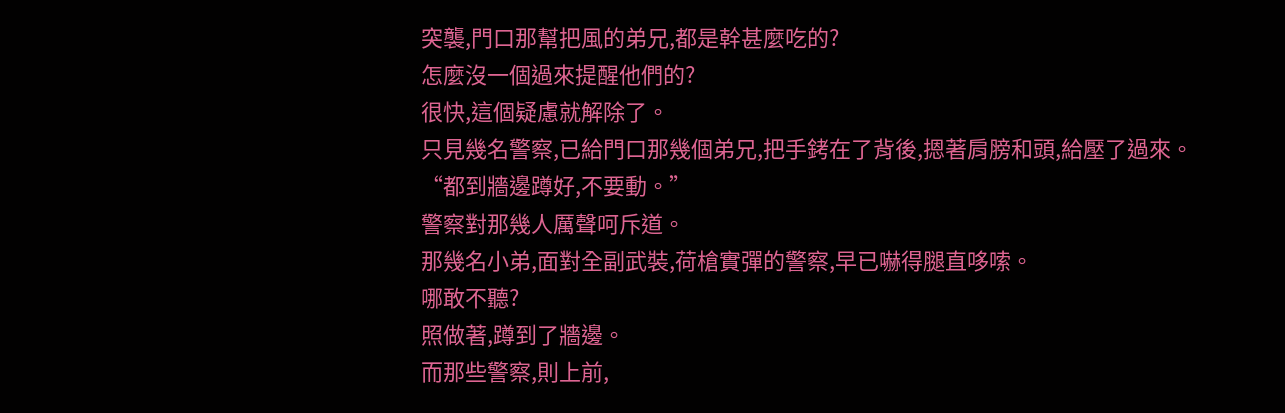突襲,門口那幫把風的弟兄,都是幹甚麼吃的?
怎麼沒一個過來提醒他們的?
很快,這個疑慮就解除了。
只見幾名警察,已給門口那幾個弟兄,把手銬在了背後,摁著肩膀和頭,給壓了過來。
“都到牆邊蹲好,不要動。”
警察對那幾人厲聲呵斥道。
那幾名小弟,面對全副武裝,荷槍實彈的警察,早已嚇得腿直哆嗦。
哪敢不聽?
照做著,蹲到了牆邊。
而那些警察,則上前,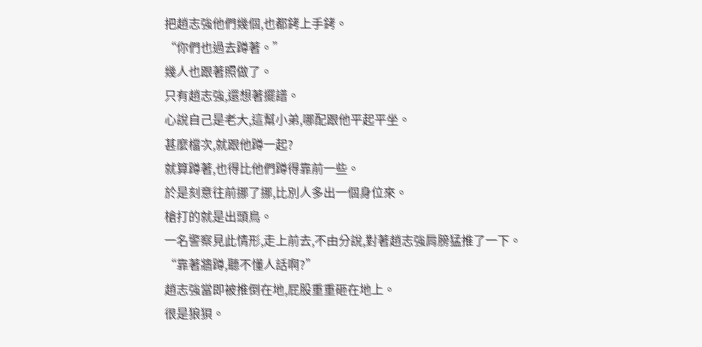把趙志強他們幾個,也都銬上手銬。
“你們也過去蹲著。”
幾人也跟著照做了。
只有趙志強,還想著擺譜。
心說自己是老大,這幫小弟,哪配跟他平起平坐。
甚麼檔次,就跟他蹲一起?
就算蹲著,也得比他們蹲得靠前一些。
於是刻意往前挪了挪,比別人多出一個身位來。
槍打的就是出頭鳥。
一名警察見此情形,走上前去,不由分說,對著趙志強肩膀猛推了一下。
“靠著牆蹲,聽不懂人話啊?”
趙志強當即被推倒在地,屁股重重砸在地上。
很是狼狽。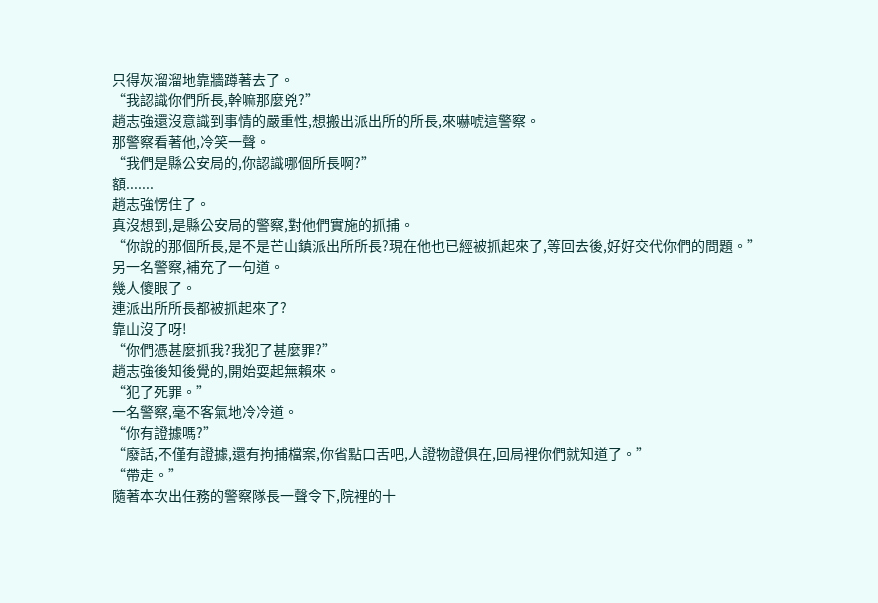只得灰溜溜地靠牆蹲著去了。
“我認識你們所長,幹嘛那麼兇?”
趙志強還沒意識到事情的嚴重性,想搬出派出所的所長,來嚇唬這警察。
那警察看著他,冷笑一聲。
“我們是縣公安局的,你認識哪個所長啊?”
額.......
趙志強愣住了。
真沒想到,是縣公安局的警察,對他們實施的抓捕。
“你說的那個所長,是不是芒山鎮派出所所長?現在他也已經被抓起來了,等回去後,好好交代你們的問題。”
另一名警察,補充了一句道。
幾人傻眼了。
連派出所所長都被抓起來了?
靠山沒了呀!
“你們憑甚麼抓我?我犯了甚麼罪?”
趙志強後知後覺的,開始耍起無賴來。
“犯了死罪。”
一名警察,毫不客氣地冷冷道。
“你有證據嗎?”
“廢話,不僅有證據,還有拘捕檔案,你省點口舌吧,人證物證俱在,回局裡你們就知道了。”
“帶走。”
隨著本次出任務的警察隊長一聲令下,院裡的十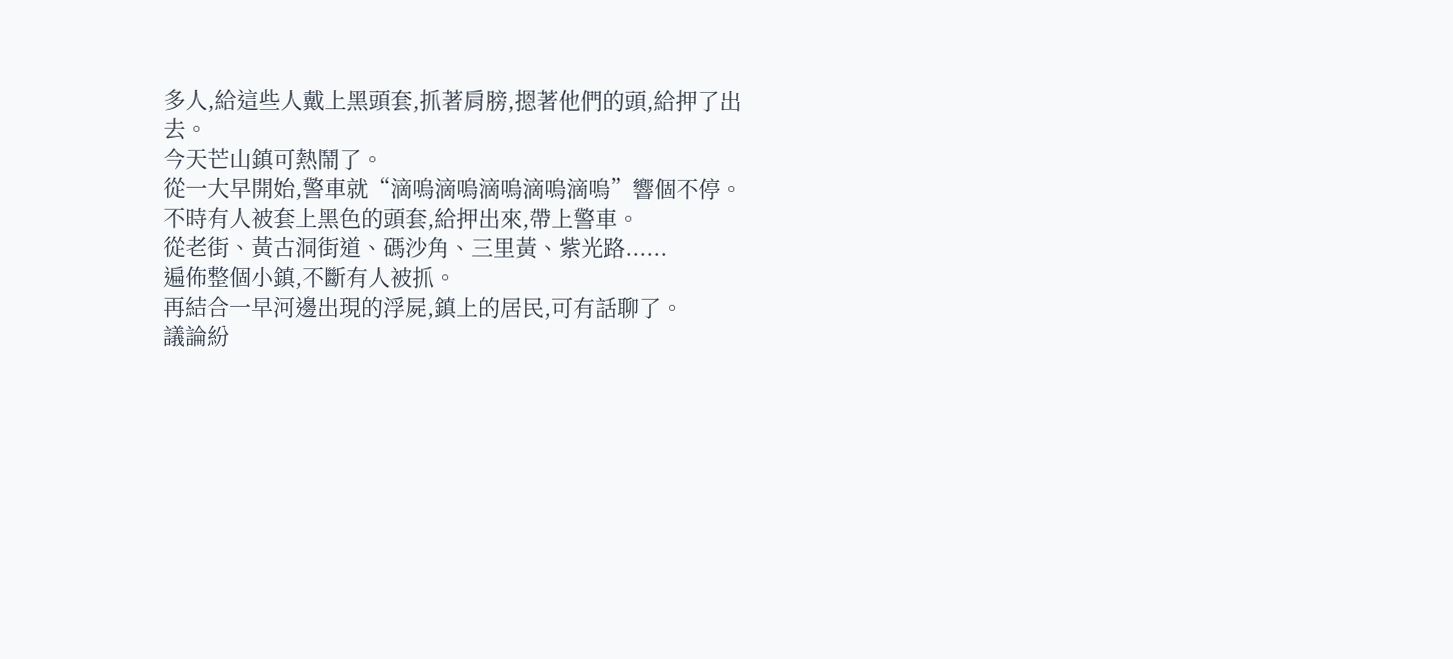多人,給這些人戴上黑頭套,抓著肩膀,摁著他們的頭,給押了出去。
今天芒山鎮可熱鬧了。
從一大早開始,警車就“滴嗚滴嗚滴嗚滴嗚滴嗚”響個不停。
不時有人被套上黑色的頭套,給押出來,帶上警車。
從老街、黃古洞街道、碼沙角、三里黃、紫光路......
遍佈整個小鎮,不斷有人被抓。
再結合一早河邊出現的浮屍,鎮上的居民,可有話聊了。
議論紛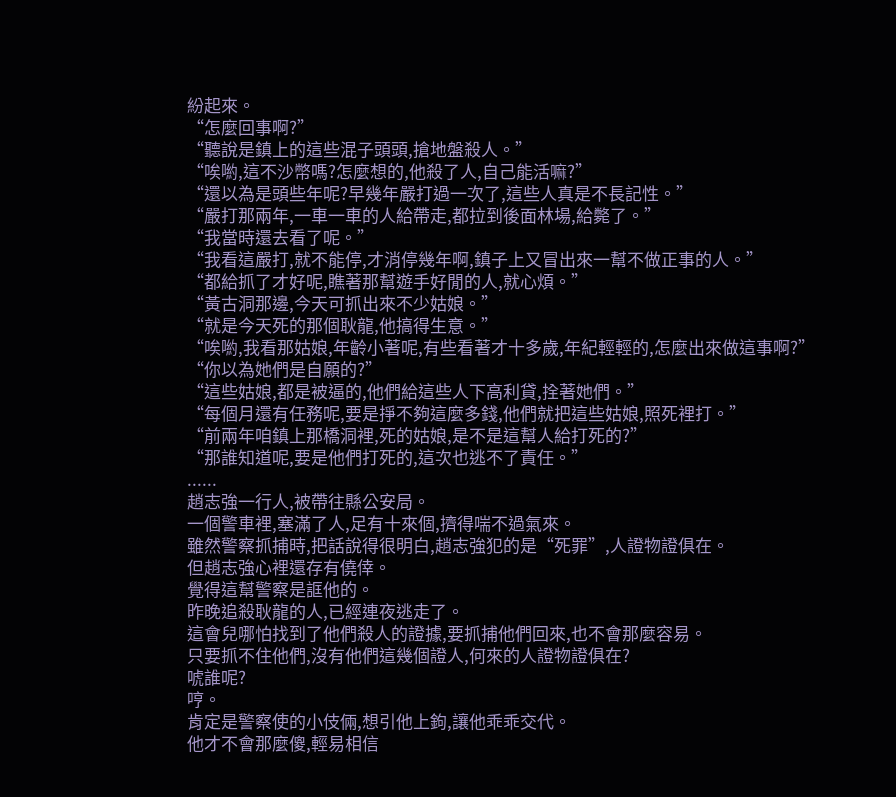紛起來。
“怎麼回事啊?”
“聽說是鎮上的這些混子頭頭,搶地盤殺人。”
“唉喲,這不沙幣嗎?怎麼想的,他殺了人,自己能活嘛?”
“還以為是頭些年呢?早幾年嚴打過一次了,這些人真是不長記性。”
“嚴打那兩年,一車一車的人給帶走,都拉到後面林場,給斃了。”
“我當時還去看了呢。”
“我看這嚴打,就不能停,才消停幾年啊,鎮子上又冒出來一幫不做正事的人。”
“都給抓了才好呢,瞧著那幫遊手好閒的人,就心煩。”
“黃古洞那邊,今天可抓出來不少姑娘。”
“就是今天死的那個耿龍,他搞得生意。”
“唉喲,我看那姑娘,年齡小著呢,有些看著才十多歲,年紀輕輕的,怎麼出來做這事啊?”
“你以為她們是自願的?”
“這些姑娘,都是被逼的,他們給這些人下高利貸,拴著她們。”
“每個月還有任務呢,要是掙不夠這麼多錢,他們就把這些姑娘,照死裡打。”
“前兩年咱鎮上那橋洞裡,死的姑娘,是不是這幫人給打死的?”
“那誰知道呢,要是他們打死的,這次也逃不了責任。”
......
趙志強一行人,被帶往縣公安局。
一個警車裡,塞滿了人,足有十來個,擠得喘不過氣來。
雖然警察抓捕時,把話說得很明白,趙志強犯的是“死罪”,人證物證俱在。
但趙志強心裡還存有僥倖。
覺得這幫警察是誆他的。
昨晚追殺耿龍的人,已經連夜逃走了。
這會兒哪怕找到了他們殺人的證據,要抓捕他們回來,也不會那麼容易。
只要抓不住他們,沒有他們這幾個證人,何來的人證物證俱在?
唬誰呢?
哼。
肯定是警察使的小伎倆,想引他上鉤,讓他乖乖交代。
他才不會那麼傻,輕易相信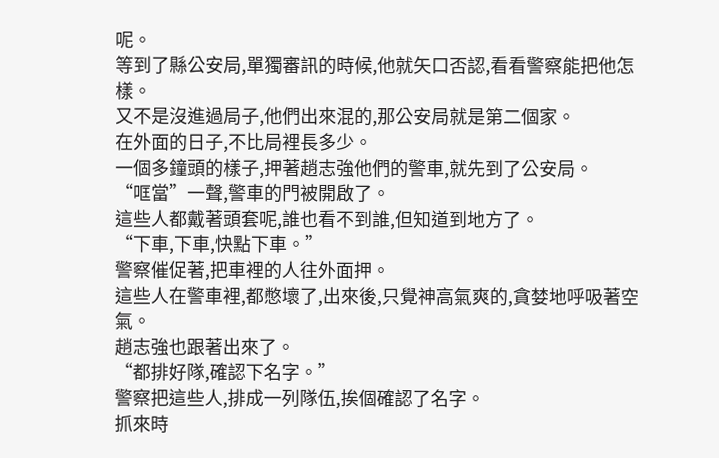呢。
等到了縣公安局,單獨審訊的時候,他就矢口否認,看看警察能把他怎樣。
又不是沒進過局子,他們出來混的,那公安局就是第二個家。
在外面的日子,不比局裡長多少。
一個多鐘頭的樣子,押著趙志強他們的警車,就先到了公安局。
“哐當”一聲,警車的門被開啟了。
這些人都戴著頭套呢,誰也看不到誰,但知道到地方了。
“下車,下車,快點下車。”
警察催促著,把車裡的人往外面押。
這些人在警車裡,都憋壞了,出來後,只覺神高氣爽的,貪婪地呼吸著空氣。
趙志強也跟著出來了。
“都排好隊,確認下名字。”
警察把這些人,排成一列隊伍,挨個確認了名字。
抓來時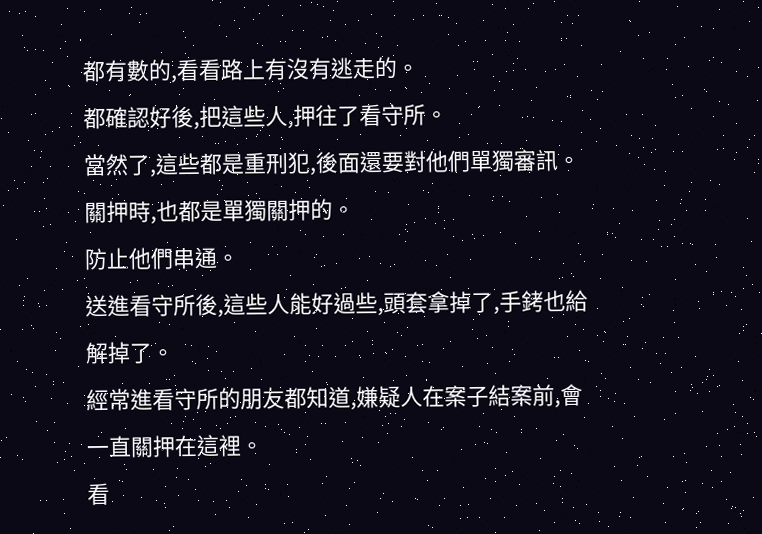都有數的,看看路上有沒有逃走的。
都確認好後,把這些人,押往了看守所。
當然了,這些都是重刑犯,後面還要對他們單獨審訊。
關押時,也都是單獨關押的。
防止他們串通。
送進看守所後,這些人能好過些,頭套拿掉了,手銬也給解掉了。
經常進看守所的朋友都知道,嫌疑人在案子結案前,會一直關押在這裡。
看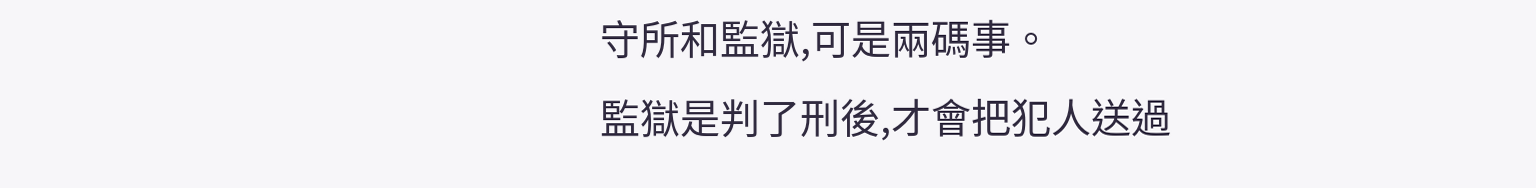守所和監獄,可是兩碼事。
監獄是判了刑後,才會把犯人送過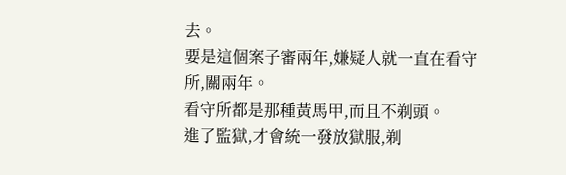去。
要是這個案子審兩年,嫌疑人就一直在看守所,關兩年。
看守所都是那種黃馬甲,而且不剃頭。
進了監獄,才會統一發放獄服,剃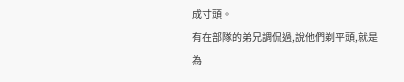成寸頭。
有在部隊的弟兄調侃過,說他們剃平頭,就是為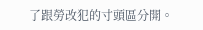了跟勞改犯的寸頭區分開。